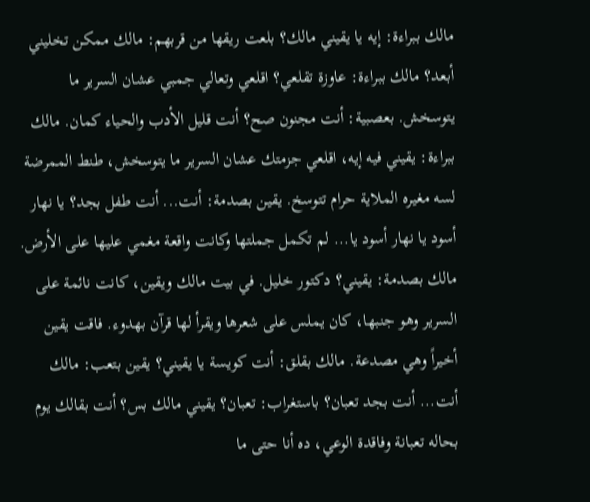مالك ببراءة: إيه يا يقيني مالك؟ بلعت ريقها من قربهم: مالك ممكن تخليني أبعد؟ مالك ببراءة: عاوزة تقلعي؟ اقلعي وتعالي جمبي عشان السرير ما يتوسخش. بعصبية: أنت مجنون صح؟ أنت قليل الأدب والحياء كمان. مالك ببراءة: يقيني فيه إيه، اقلعي جزمتك عشان السرير ما يتوسخش، طنط الممرضة لسه مغيره الملاية حرام تتوسخ. يقين بصدمة: أنت... أنت طفل بجد؟ يا نهار أسود يا نهار أسود يا... لم تكمل جملتها وكانت واقعة مغمي عليها على الأرض.
مالك بصدمة: يقيني؟ دكتور خليل. في بيت مالك ويقين، كانت نائمة على السرير وهو جنبها، كان يملس على شعرها ويقرأ لها قرآن بهدوء. فاقت يقين أخيراً وهي مصدعة. مالك بقلق: أنت كويسة يا يقيني؟ يقين بتعب: مالك أنت... أنت بجد تعبان؟ باستغراب: تعبان؟ يقيني مالك بس؟ أنت بقالك يوم بحاله تعبانة وفاقدة الوعي، ده أنا حتى ما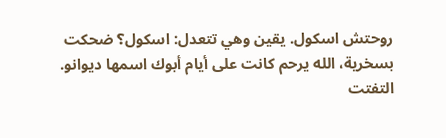روحتش اسكول. يقين وهي تتعدل: اسكول؟ ضحكت بسخرية، الله يرحم كانت على أيام أبوك اسمها ديوانو.
التفتت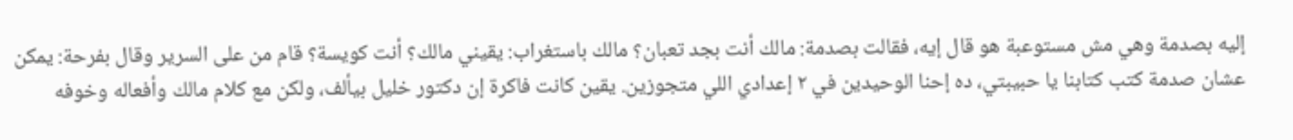إليه بصدمة وهي مش مستوعبة هو قال إيه، فقالت بصدمة: مالك أنت بجد تعبان؟ مالك باستغراب: يقيني مالك؟ أنت كويسة؟ قام من على السرير وقال بفرحة: يمكن عشان صدمة كتب كتابنا يا حبيبتي، ده إحنا الوحيدين في ٢ إعدادي اللي متجوزين. يقين كانت فاكرة إن دكتور خليل بيألف، ولكن مع كلام مالك وأفعاله وخوفه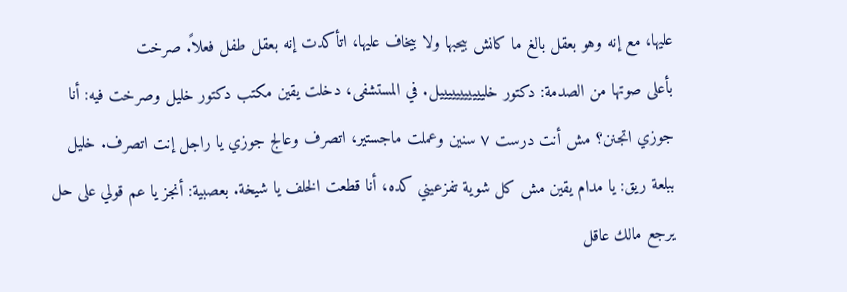عليها، مع إنه وهو بعقل بالغ ما كانش بيحبها ولا بيخاف عليها، اتأكدت إنه بعقل طفل فعلاً. صرخت
بأعلى صوتها من الصدمة: دكتور خليييييييييييل. في المستشفى، دخلت يقين مكتب دكتور خليل وصرخت فيه: أنا جوزي اتجنن؟ مش أنت درست ٧ سنين وعملت ماجستير، اتصرف وعالج جوزي يا راجل إنت اتصرف. خليل ببلعة ريق: يا مدام يقين مش كل شوية تفزعيني كده، أنا قطعت الخلف يا شيخة. بعصبية: أنجز يا عم قولي على حل يرجع مالك عاقل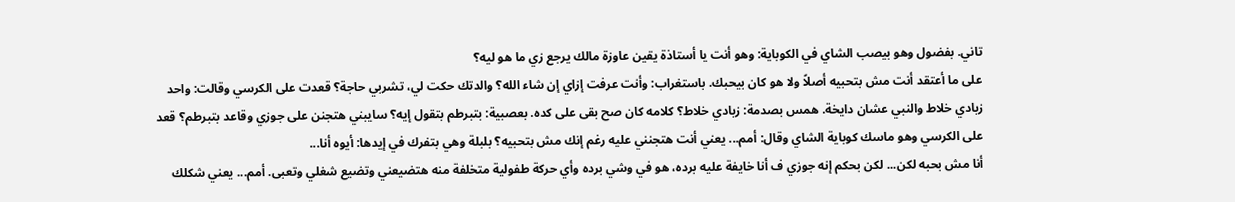تاني. بفضول وهو بيصب الشاي في الكوباية: وهو أنت يا أستاذة يقين عاوزة مالك يرجع زي ما هو ليه؟
على ما أعتقد أنت مش بتحبيه أصلاً ولا هو كان بيحبك. باستغراب: وأنت عرفت إزاي إن شاء الله؟ والدتك حكت لي، تشربي حاجة؟ قعدت على الكرسي وقالت: واحد زبادي خلاط والنبي عشان دايخة. همس بصدمة: زبادي خلاط؟ كلامه كان صح بقى على كده. بعصبية: بتبرطم بتقول إيه؟ سايبني هتجنن على جوزي وقاعد بتبرطم؟ قعد على الكرسي وهو ماسك كوباية الشاي وقال: أمم... يعني أنت هتجنني عليه رغم إنك مش بتحبيه؟ بلبلة وهي بتفرك في إيدها: أيوه أنا...
أنا مش بحبه لكن... لكن بحكم إنه جوزي ف أنا خايفة عليه برده، هو في وشي برده وأي حركة طفولية متخلفة منه هتضيعني وتضيع شغلي وتعبى. أمم... يعني شكلك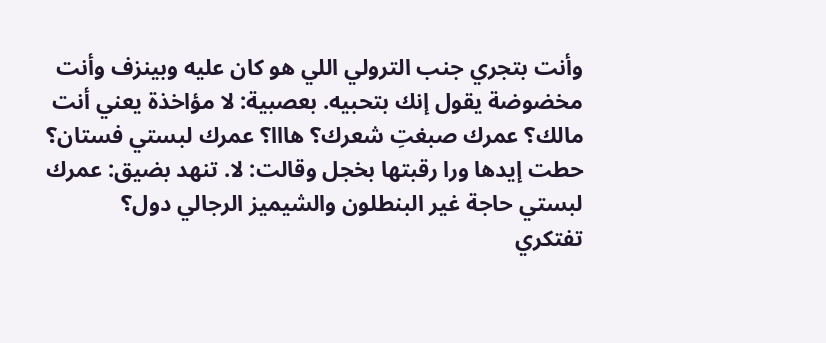وأنت بتجري جنب الترولي اللي هو كان عليه وبينزف وأنت مخضوضة يقول إنك بتحبيه. بعصبية: لا مؤاخذة يعني أنت مالك؟ عمرك صبغتِ شعرك؟ هااا؟ عمرك لبستي فستان؟ حطت إيدها ورا رقبتها بخجل وقالت: لا. تنهد بضيق: عمرك لبستي حاجة غير البنطلون والشيميز الرجالي دول؟
تفتكري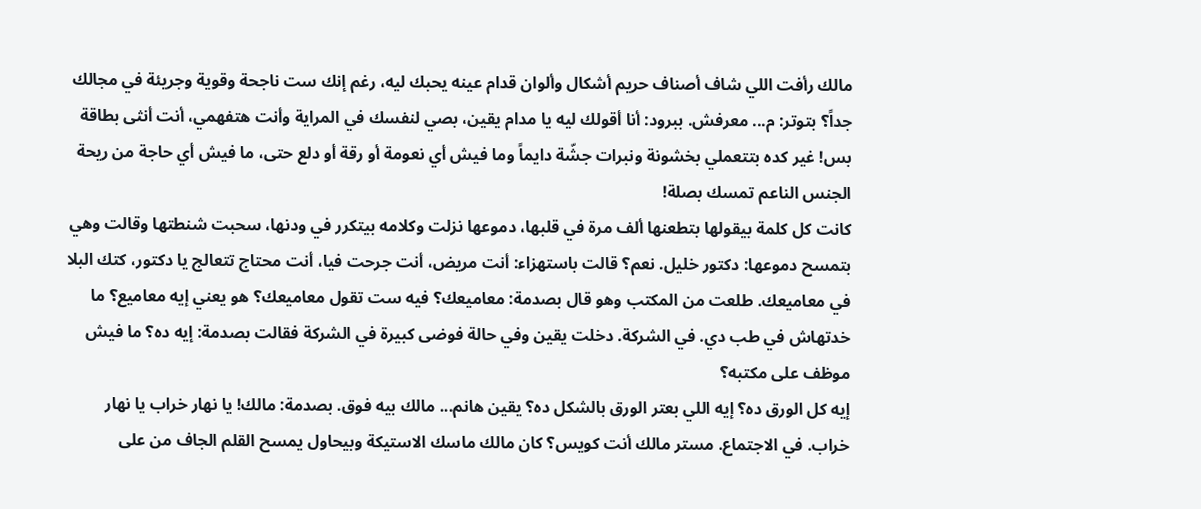مالك رأفت اللي شاف أصناف حريم أشكال وألوان قدام عينه يحبك ليه، رغم إنك ست ناجحة وقوية وجريئة في مجالك جداً؟ بتوتر: م... معرفش. ببرود: أنا أقولك ليه يا مدام يقين، بصي لنفسك في المراية وأنت هتفهمي، أنت أنثى بطاقة بس! غير كده بتتعملي بخشونة ونبرات جشّة دايماً وما فيش أي نعومة أو رقة أو دلع حتى، ما فيش أي حاجة من ريحة الجنس الناعم تمسك بصلة!
كانت كل كلمة بيقولها بتطعنها ألف مرة في قلبها، دموعها نزلت وكلامه بيتكرر في ودنها، سحبت شنطتها وقالت وهي بتمسح دموعها: دكتور خليل. نعم؟ قالت باستهزاء: أنت مريض، أنت جرحت فيا، أنت محتاج تتعالج يا دكتور، كتك البلا في معاميعك. طلعت من المكتب وهو قال بصدمة: معاميعك؟ فيه ست تقول معاميعك؟ هو يعني إيه معاميع؟ ما خدتهاش في طب دي. في الشركة. دخلت يقين وفي حالة فوضى كبيرة في الشركة فقالت بصدمة: إيه ده؟ ما فيش موظف على مكتبه؟
إيه كل الورق ده؟ إيه اللي بعتر الورق بالشكل ده؟ يقين هانم... مالك بيه فوق. بصدمة: مالك! يا نهار خراب يا نهار خراب. في الاجتماع. مستر مالك أنت كويس؟ كان مالك ماسك الاستيكة وبيحاول يمسح القلم الجاف من على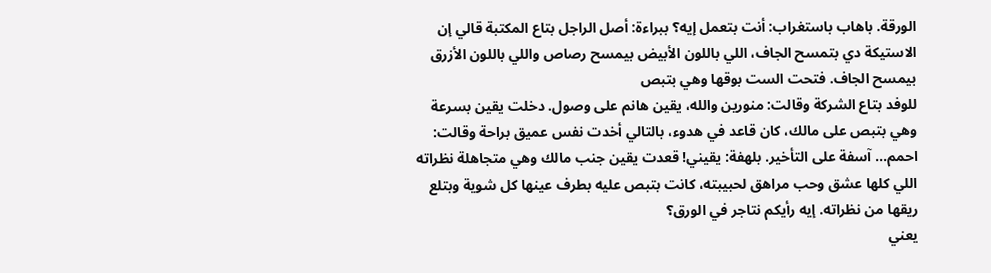الورقة. باهاب باستغراب: أنت بتعمل إيه؟ ببراءة: أصل الراجل بتاع المكتبة قالي إن الاستيكة دي بتمسح الجاف، اللي باللون الأبيض بيمسح رصاص واللي باللون الأزرق بيمسح الجاف. فتحت الست بوقها وهي بتبص
للوفد بتاع الشركة وقالت: منورين والله، يقين هانم على وصول. دخلت يقين بسرعة وهي بتبص على مالك، كان قاعد في هدوء، بالتالي أخدت نفس عميق براحة وقالت: احمم... آسفة على التأخير. بلهفة: يقيني! قعدت يقين جنب مالك وهي متجاهلة نظراته اللي كلها عشق وحب مراهق لحبيبته، كانت بتبص عليه بطرف عينها كل شوية وبتلع ريقها من نظراته. إيه رأيكم نتاجر في الورق؟
يعني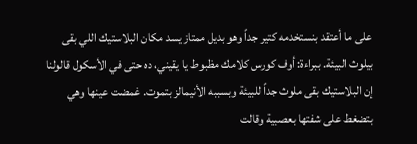على ما أعتقد بنستخدمه كتير جداً وهو بديل ممتاز يسد مكان البلاستيك اللي بقى بيلوث البيئة. ببراءة: أوف كورس كلامك مظبوط يا يقيني، ده حتى في الأسكول قالولنا إن البلاستيك بقى ملوث جداً للبيئة وبسببه الأنيمالز بتموت. غمضت عينها وهي بتضغط على شفتها بعصبية وقالت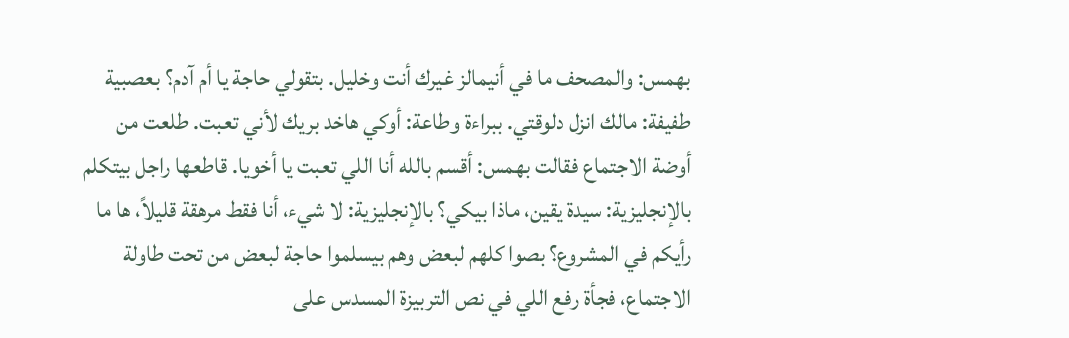بهمس: والمصحف ما في أنيمالز غيرك أنت وخليل. بتقولي حاجة يا أم آدم؟ بعصبية طفيفة: مالك انزل دلوقتي. ببراءة وطاعة: أوكي هاخد بريك لأني تعبت. طلعت من
أوضة الاجتماع فقالت بهمس: أقسم بالله أنا اللي تعبت يا أخويا. قاطعها راجل بيتكلم بالإنجليزية: سيدة يقين، ماذا بيكي؟ بالإنجليزية: لا شيء، أنا فقط مرهقة قليلاً، ها ما رأيكم في المشروع؟ بصوا كلهم لبعض وهم بيسلموا حاجة لبعض من تحت طاولة الاجتماع، فجأة رفع اللي في نص التربيزة المسدس على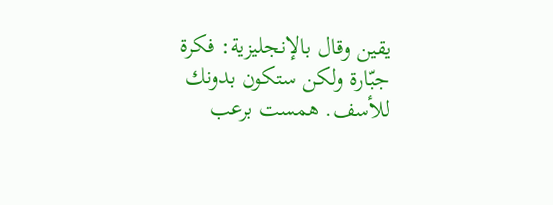يقين وقال بالإنجليزية: فكرة جبّارة ولكن ستكون بدونك للأسف. همست برعب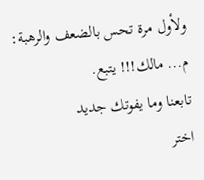ولأول مرة تحس بالضعف والرهبة: م... مالك!!! يتبع.
تابعنا وما يفوتك جديد
اختر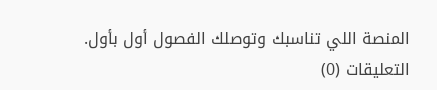المنصة اللي تناسبك وتوصلك الفصول أول بأول.
التعليقات (0)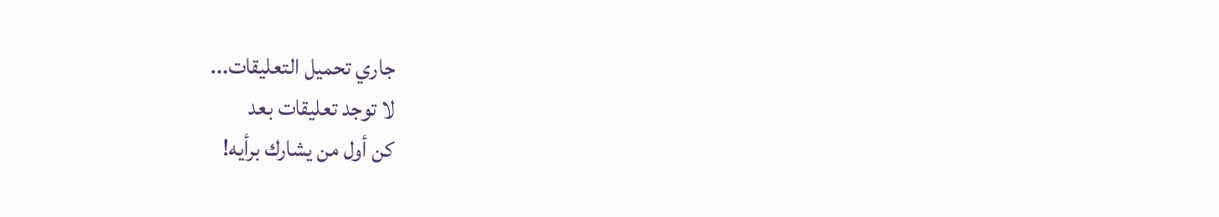جاري تحميل التعليقات...
لا توجد تعليقات بعد
كن أول من يشارك برأيه!